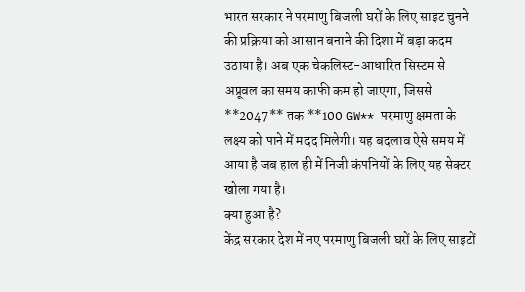भारत सरकार ने परमाणु बिजली घरों के लिए साइट चुनने की प्रक्रिया को आसान बनाने की दिशा में बड़ा कदम उठाया है। अब एक चेकलिस्ट-आधारित सिस्टम से अप्रूवल का समय काफी कम हो जाएगा, जिससे **2047** तक **100 GW** परमाणु क्षमता के लक्ष्य को पाने में मदद मिलेगी। यह बदलाव ऐसे समय में आया है जब हाल ही में निजी कंपनियों के लिए यह सेक्टर खोला गया है।
क्या हुआ है?
केंद्र सरकार देश में नए परमाणु बिजली घरों के लिए साइटों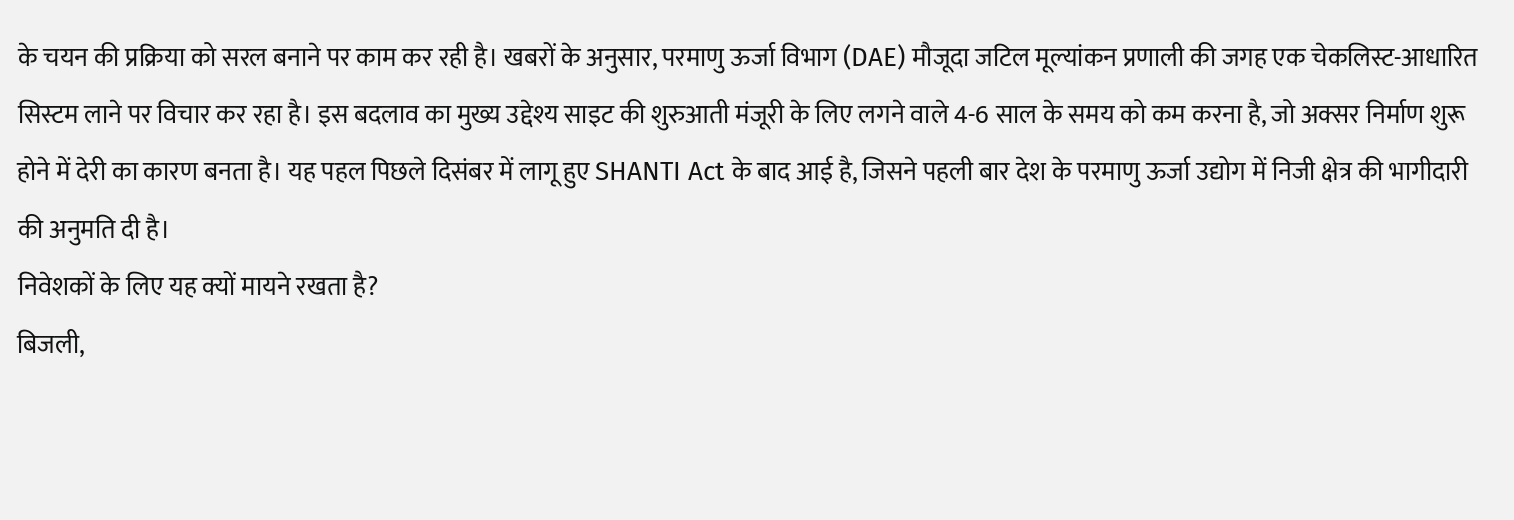के चयन की प्रक्रिया को सरल बनाने पर काम कर रही है। खबरों के अनुसार, परमाणु ऊर्जा विभाग (DAE) मौजूदा जटिल मूल्यांकन प्रणाली की जगह एक चेकलिस्ट-आधारित सिस्टम लाने पर विचार कर रहा है। इस बदलाव का मुख्य उद्देश्य साइट की शुरुआती मंजूरी के लिए लगने वाले 4-6 साल के समय को कम करना है, जो अक्सर निर्माण शुरू होने में देरी का कारण बनता है। यह पहल पिछले दिसंबर में लागू हुए SHANTI Act के बाद आई है, जिसने पहली बार देश के परमाणु ऊर्जा उद्योग में निजी क्षेत्र की भागीदारी की अनुमति दी है।
निवेशकों के लिए यह क्यों मायने रखता है?
बिजली,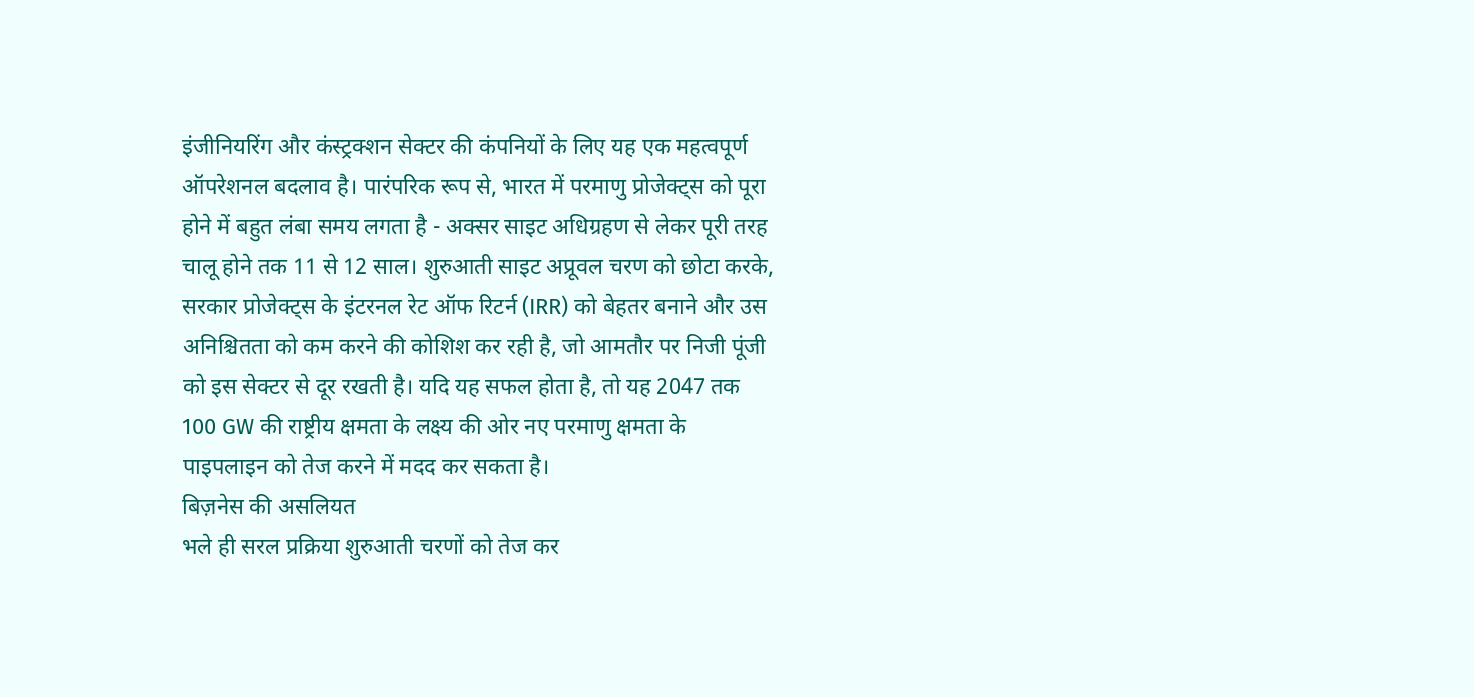इंजीनियरिंग और कंस्ट्रक्शन सेक्टर की कंपनियों के लिए यह एक महत्वपूर्ण ऑपरेशनल बदलाव है। पारंपरिक रूप से, भारत में परमाणु प्रोजेक्ट्स को पूरा होने में बहुत लंबा समय लगता है - अक्सर साइट अधिग्रहण से लेकर पूरी तरह चालू होने तक 11 से 12 साल। शुरुआती साइट अप्रूवल चरण को छोटा करके, सरकार प्रोजेक्ट्स के इंटरनल रेट ऑफ रिटर्न (IRR) को बेहतर बनाने और उस अनिश्चितता को कम करने की कोशिश कर रही है, जो आमतौर पर निजी पूंजी को इस सेक्टर से दूर रखती है। यदि यह सफल होता है, तो यह 2047 तक 100 GW की राष्ट्रीय क्षमता के लक्ष्य की ओर नए परमाणु क्षमता के पाइपलाइन को तेज करने में मदद कर सकता है।
बिज़नेस की असलियत
भले ही सरल प्रक्रिया शुरुआती चरणों को तेज कर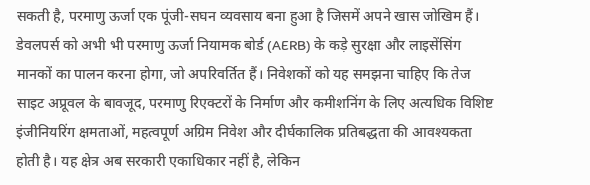सकती है, परमाणु ऊर्जा एक पूंजी-सघन व्यवसाय बना हुआ है जिसमें अपने खास जोखिम हैं। डेवलपर्स को अभी भी परमाणु ऊर्जा नियामक बोर्ड (AERB) के कड़े सुरक्षा और लाइसेंसिंग मानकों का पालन करना होगा, जो अपरिवर्तित हैं। निवेशकों को यह समझना चाहिए कि तेज साइट अप्रूवल के बावजूद, परमाणु रिएक्टरों के निर्माण और कमीशनिंग के लिए अत्यधिक विशिष्ट इंजीनियरिंग क्षमताओं, महत्वपूर्ण अग्रिम निवेश और दीर्घकालिक प्रतिबद्धता की आवश्यकता होती है। यह क्षेत्र अब सरकारी एकाधिकार नहीं है, लेकिन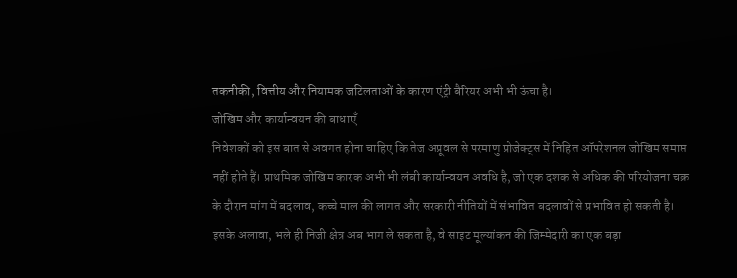तकनीकी, वित्तीय और नियामक जटिलताओं के कारण एंट्री बैरियर अभी भी ऊंचा है।
जोखिम और कार्यान्वयन की बाधाएँ
निवेशकों को इस बात से अवगत होना चाहिए कि तेज अप्रूवल से परमाणु प्रोजेक्ट्स में निहित ऑपरेशनल जोखिम समाप्त नहीं होते हैं। प्राथमिक जोखिम कारक अभी भी लंबी कार्यान्वयन अवधि है, जो एक दशक से अधिक की परियोजना चक्र के दौरान मांग में बदलाव, कच्चे माल की लागत और सरकारी नीतियों में संभावित बदलावों से प्रभावित हो सकती है। इसके अलावा, भले ही निजी क्षेत्र अब भाग ले सकता है, वे साइट मूल्यांकन की जिम्मेदारी का एक बड़ा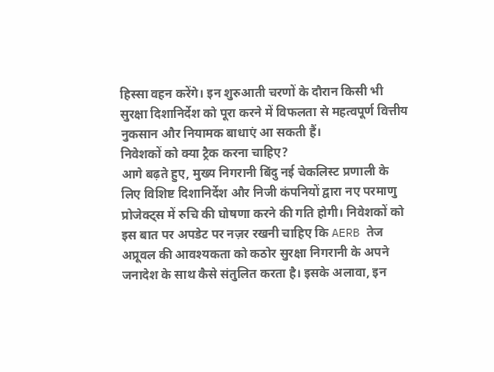हिस्सा वहन करेंगे। इन शुरुआती चरणों के दौरान किसी भी सुरक्षा दिशानिर्देश को पूरा करने में विफलता से महत्वपूर्ण वित्तीय नुकसान और नियामक बाधाएं आ सकती हैं।
निवेशकों को क्या ट्रैक करना चाहिए?
आगे बढ़ते हुए, मुख्य निगरानी बिंदु नई चेकलिस्ट प्रणाली के लिए विशिष्ट दिशानिर्देश और निजी कंपनियों द्वारा नए परमाणु प्रोजेक्ट्स में रुचि की घोषणा करने की गति होगी। निवेशकों को इस बात पर अपडेट पर नज़र रखनी चाहिए कि AERB तेज अप्रूवल की आवश्यकता को कठोर सुरक्षा निगरानी के अपने जनादेश के साथ कैसे संतुलित करता है। इसके अलावा, इन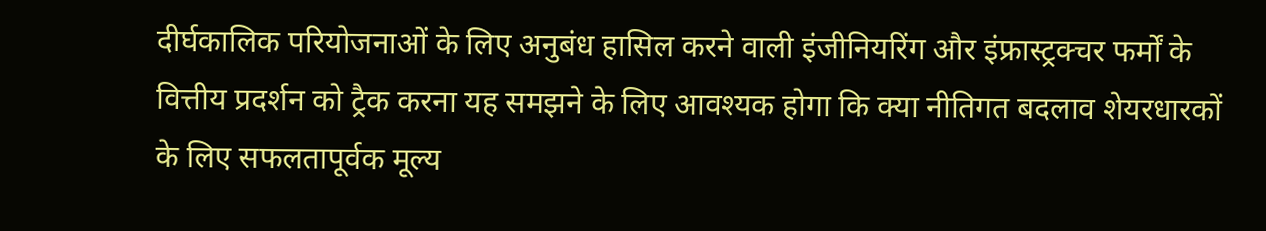दीर्घकालिक परियोजनाओं के लिए अनुबंध हासिल करने वाली इंजीनियरिंग और इंफ्रास्ट्रक्चर फर्मों के वित्तीय प्रदर्शन को ट्रैक करना यह समझने के लिए आवश्यक होगा कि क्या नीतिगत बदलाव शेयरधारकों के लिए सफलतापूर्वक मूल्य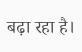बढ़ा रहा है।